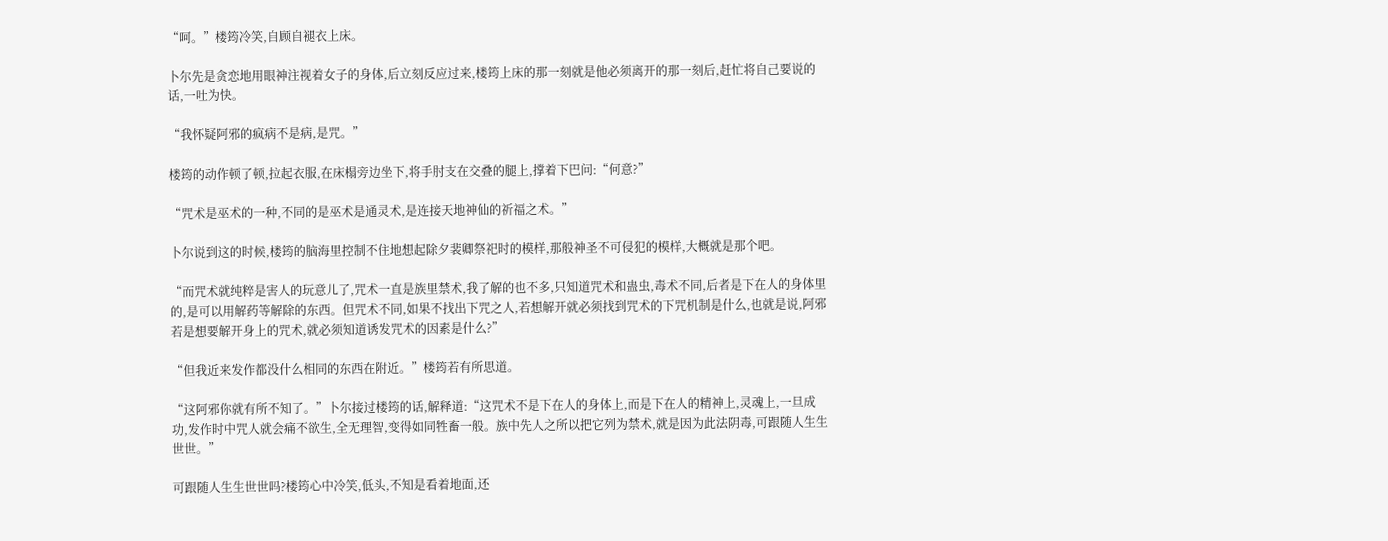“呵。”楼筠冷笑,自顾自褪衣上床。

卜尔先是贪恋地用眼神注视着女子的身体,后立刻反应过来,楼筠上床的那一刻就是他必须离开的那一刻后,赶忙将自己要说的话,一吐为快。

“我怀疑阿邪的疯病不是病,是咒。”

楼筠的动作顿了顿,拉起衣服,在床榻旁边坐下,将手肘支在交叠的腿上,撑着下巴问:“何意?”

“咒术是巫术的一种,不同的是巫术是通灵术,是连接天地神仙的祈福之术。”

卜尔说到这的时候,楼筠的脑海里控制不住地想起除夕裴卿祭祀时的模样,那般神圣不可侵犯的模样,大概就是那个吧。

“而咒术就纯粹是害人的玩意儿了,咒术一直是族里禁术,我了解的也不多,只知道咒术和蛊虫,毒术不同,后者是下在人的身体里的,是可以用解药等解除的东西。但咒术不同,如果不找出下咒之人,若想解开就必须找到咒术的下咒机制是什么,也就是说,阿邪若是想要解开身上的咒术,就必须知道诱发咒术的因素是什么?”

“但我近来发作都没什么相同的东西在附近。”楼筠若有所思道。

“这阿邪你就有所不知了。”卜尔接过楼筠的话,解释道:“这咒术不是下在人的身体上,而是下在人的精神上,灵魂上,一旦成功,发作时中咒人就会痛不欲生,全无理智,变得如同牲畜一般。族中先人之所以把它列为禁术,就是因为此法阴毒,可跟随人生生世世。”

可跟随人生生世世吗?楼筠心中冷笑,低头,不知是看着地面,还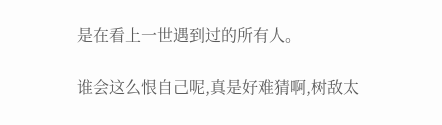是在看上一世遇到过的所有人。

谁会这么恨自己呢,真是好难猜啊,树敌太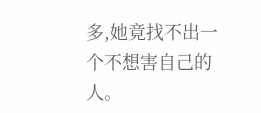多,她竟找不出一个不想害自己的人。